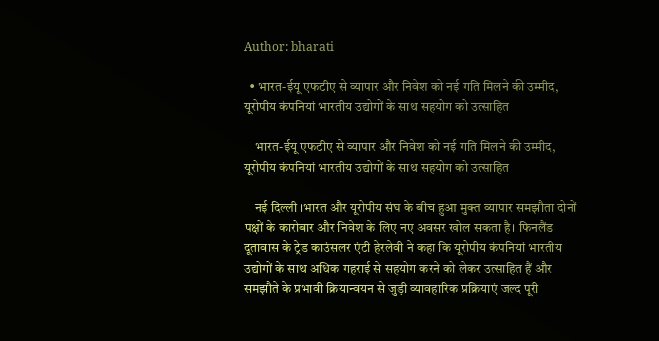Author: bharati

  • भारत-ईयू एफटीए से व्यापार और निवेश को नई गति मिलने की उम्मीद, यूरोपीय कंपनियां भारतीय उद्योगों के साथ सहयोग को उत्साहित

    भारत-ईयू एफटीए से व्यापार और निवेश को नई गति मिलने की उम्मीद, यूरोपीय कंपनियां भारतीय उद्योगों के साथ सहयोग को उत्साहित

    नई दिल्ली ।भारत और यूरोपीय संघ के बीच हुआ मुक्त व्यापार समझौता दोनों पक्षों के कारोबार और निवेश के लिए नए अवसर खोल सकता है। फिनलैंड दूतावास के ट्रेड काउंसलर एंटी हेरलेवी ने कहा कि यूरोपीय कंपनियां भारतीय उद्योगों के साथ अधिक गहराई से सहयोग करने को लेकर उत्साहित हैं और समझौते के प्रभावी क्रियान्वयन से जुड़ी व्यावहारिक प्रक्रियाएं जल्द पूरी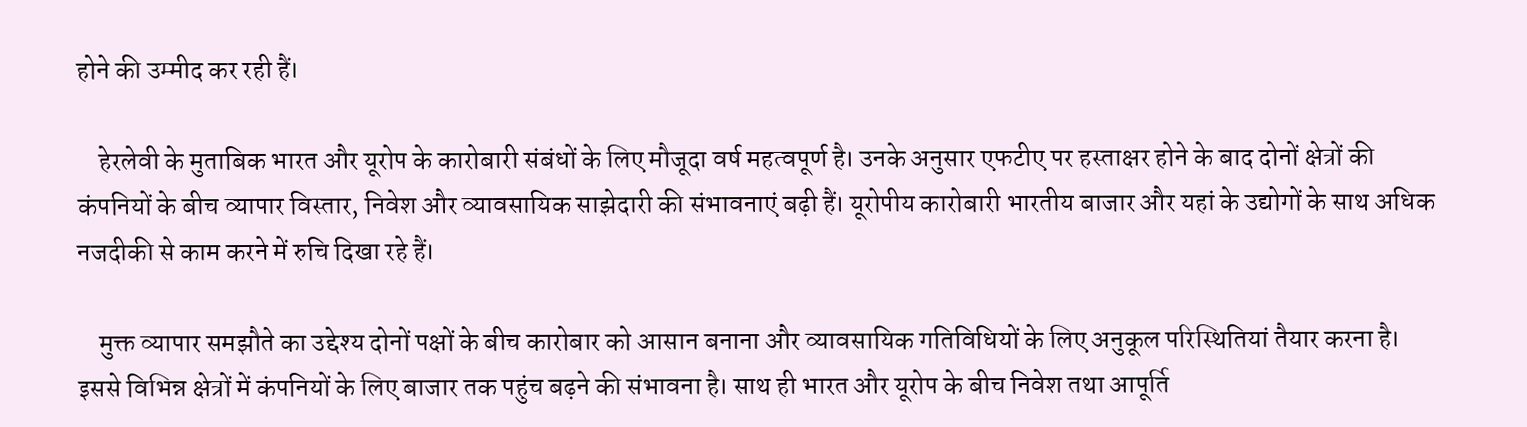होने की उम्मीद कर रही हैं।

    हेरलेवी के मुताबिक भारत और यूरोप के कारोबारी संबंधों के लिए मौजूदा वर्ष महत्वपूर्ण है। उनके अनुसार एफटीए पर हस्ताक्षर होने के बाद दोनों क्षेत्रों की कंपनियों के बीच व्यापार विस्तार, निवेश और व्यावसायिक साझेदारी की संभावनाएं बढ़ी हैं। यूरोपीय कारोबारी भारतीय बाजार और यहां के उद्योगों के साथ अधिक नजदीकी से काम करने में रुचि दिखा रहे हैं।

    मुक्त व्यापार समझौते का उद्देश्य दोनों पक्षों के बीच कारोबार को आसान बनाना और व्यावसायिक गतिविधियों के लिए अनुकूल परिस्थितियां तैयार करना है। इससे विभिन्न क्षेत्रों में कंपनियों के लिए बाजार तक पहुंच बढ़ने की संभावना है। साथ ही भारत और यूरोप के बीच निवेश तथा आपूर्ति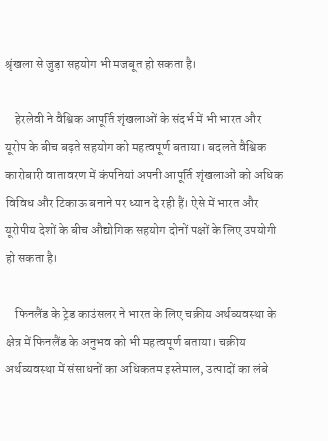श्रृंखला से जुड़ा सहयोग भी मजबूत हो सकता है।

    हेरलेवी ने वैश्विक आपूर्ति शृंखलाओं के संदर्भ में भी भारत और यूरोप के बीच बढ़ते सहयोग को महत्वपूर्ण बताया। बदलते वैश्विक कारोबारी वातावरण में कंपनियां अपनी आपूर्ति शृंखलाओं को अधिक विविध और टिकाऊ बनाने पर ध्यान दे रही हैं। ऐसे में भारत और यूरोपीय देशों के बीच औद्योगिक सहयोग दोनों पक्षों के लिए उपयोगी हो सकता है।

    फिनलैंड के ट्रेड काउंसलर ने भारत के लिए चक्रीय अर्थव्यवस्था के क्षेत्र में फिनलैंड के अनुभव को भी महत्वपूर्ण बताया। चक्रीय अर्थव्यवस्था में संसाधनों का अधिकतम इस्तेमाल, उत्पादों का लंबे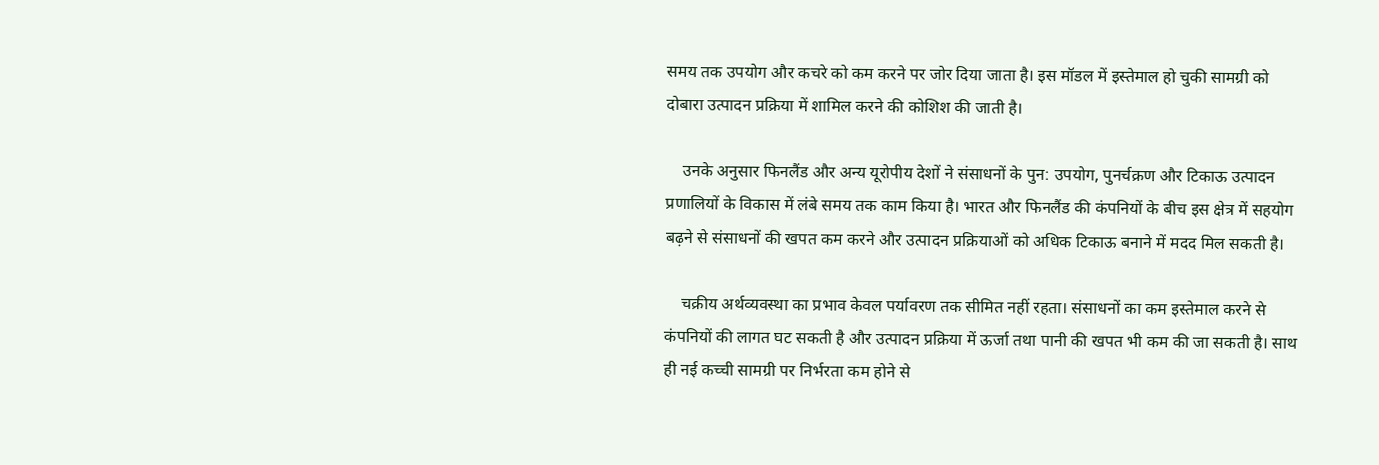समय तक उपयोग और कचरे को कम करने पर जोर दिया जाता है। इस मॉडल में इस्तेमाल हो चुकी सामग्री को दोबारा उत्पादन प्रक्रिया में शामिल करने की कोशिश की जाती है।

    उनके अनुसार फिनलैंड और अन्य यूरोपीय देशों ने संसाधनों के पुन: उपयोग, पुनर्चक्रण और टिकाऊ उत्पादन प्रणालियों के विकास में लंबे समय तक काम किया है। भारत और फिनलैंड की कंपनियों के बीच इस क्षेत्र में सहयोग बढ़ने से संसाधनों की खपत कम करने और उत्पादन प्रक्रियाओं को अधिक टिकाऊ बनाने में मदद मिल सकती है।

    चक्रीय अर्थव्यवस्था का प्रभाव केवल पर्यावरण तक सीमित नहीं रहता। संसाधनों का कम इस्तेमाल करने से कंपनियों की लागत घट सकती है और उत्पादन प्रक्रिया में ऊर्जा तथा पानी की खपत भी कम की जा सकती है। साथ ही नई कच्ची सामग्री पर निर्भरता कम होने से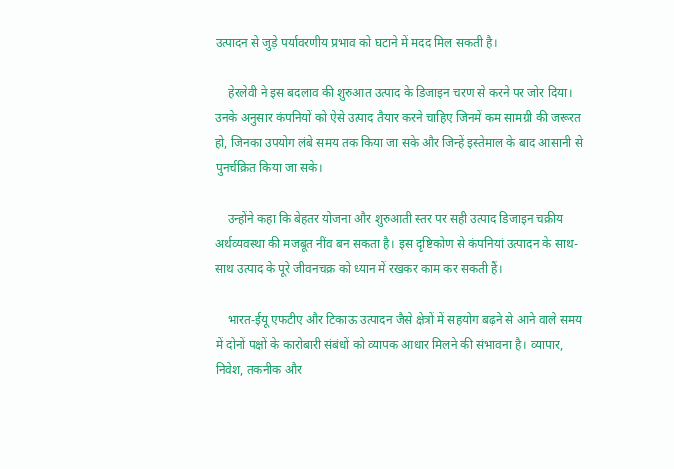उत्पादन से जुड़े पर्यावरणीय प्रभाव को घटाने में मदद मिल सकती है।

    हेरलेवी ने इस बदलाव की शुरुआत उत्पाद के डिजाइन चरण से करने पर जोर दिया। उनके अनुसार कंपनियों को ऐसे उत्पाद तैयार करने चाहिए जिनमें कम सामग्री की जरूरत हो, जिनका उपयोग लंबे समय तक किया जा सके और जिन्हें इस्तेमाल के बाद आसानी से पुनर्चक्रित किया जा सके।

    उन्होंने कहा कि बेहतर योजना और शुरुआती स्तर पर सही उत्पाद डिजाइन चक्रीय अर्थव्यवस्था की मजबूत नींव बन सकता है। इस दृष्टिकोण से कंपनियां उत्पादन के साथ-साथ उत्पाद के पूरे जीवनचक्र को ध्यान में रखकर काम कर सकती हैं।

    भारत-ईयू एफटीए और टिकाऊ उत्पादन जैसे क्षेत्रों में सहयोग बढ़ने से आने वाले समय में दोनों पक्षों के कारोबारी संबंधों को व्यापक आधार मिलने की संभावना है। व्यापार, निवेश, तकनीक और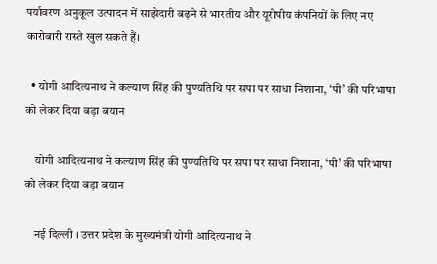पर्यावरण अनुकूल उत्पादन में साझेदारी बढ़ने से भारतीय और यूरोपीय कंपनियों के लिए नए कारोबारी रास्ते खुल सकते हैं।

  • योगी आदित्यनाथ ने कल्याण सिंह की पुण्यतिथि पर सपा पर साधा निशाना, ‘पी’ की परिभाषा को लेकर दिया बड़ा बयान

    योगी आदित्यनाथ ने कल्याण सिंह की पुण्यतिथि पर सपा पर साधा निशाना, ‘पी’ की परिभाषा को लेकर दिया बड़ा बयान

    नई दिल्ली । उत्तर प्रदेश के मुख्यमंत्री योगी आदित्यनाथ ने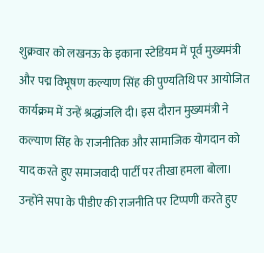शुक्रवार को लखनऊ के इकाना स्टेडियम में पूर्व मुख्यमंत्री और पद्म विभूषण कल्याण सिंह की पुण्यतिथि पर आयोजित कार्यक्रम में उन्हें श्रद्धांजलि दी। इस दौरान मुख्यमंत्री ने कल्याण सिंह के राजनीतिक और सामाजिक योगदान को याद करते हुए समाजवादी पार्टी पर तीखा हमला बोला। उन्होंने सपा के पीडीए की राजनीति पर टिप्पणी करते हुए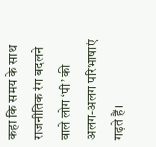कहा कि समय के साथ राजनीतिक रंग बदलने वाले लोग ‘पी’ की अलग-अलग परिभाषाएं गढ़ते हैं।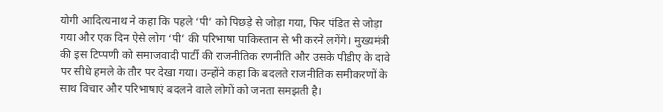योगी आदित्यनाथ ने कहा कि पहले ‘पी’ को पिछड़े से जोड़ा गया, फिर पंडित से जोड़ा गया और एक दिन ऐसे लोग ‘पी’ की परिभाषा पाकिस्तान से भी करने लगेंगे। मुख्यमंत्री की इस टिप्पणी को समाजवादी पार्टी की राजनीतिक रणनीति और उसके पीडीए के दावे पर सीधे हमले के तौर पर देखा गया। उन्होंने कहा कि बदलते राजनीतिक समीकरणों के साथ विचार और परिभाषाएं बदलने वाले लोगों को जनता समझती है।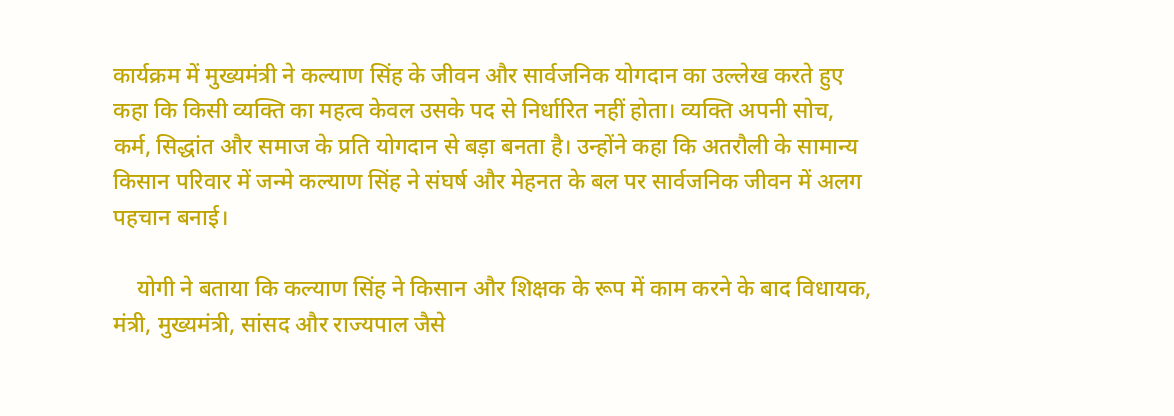कार्यक्रम में मुख्यमंत्री ने कल्याण सिंह के जीवन और सार्वजनिक योगदान का उल्लेख करते हुए कहा कि किसी व्यक्ति का महत्व केवल उसके पद से निर्धारित नहीं होता। व्यक्ति अपनी सोच, कर्म, सिद्धांत और समाज के प्रति योगदान से बड़ा बनता है। उन्होंने कहा कि अतरौली के सामान्य किसान परिवार में जन्मे कल्याण सिंह ने संघर्ष और मेहनत के बल पर सार्वजनिक जीवन में अलग पहचान बनाई।

    योगी ने बताया कि कल्याण सिंह ने किसान और शिक्षक के रूप में काम करने के बाद विधायक, मंत्री, मुख्यमंत्री, सांसद और राज्यपाल जैसे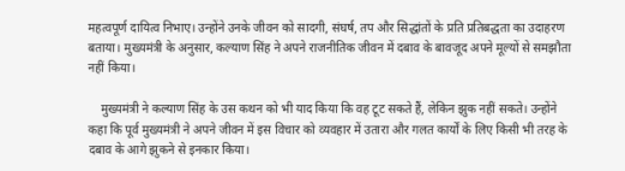महत्वपूर्ण दायित्व निभाए। उन्होंने उनके जीवन को सादगी, संघर्ष, तप और सिद्धांतों के प्रति प्रतिबद्धता का उदाहरण बताया। मुख्यमंत्री के अनुसार, कल्याण सिंह ने अपने राजनीतिक जीवन में दबाव के बावजूद अपने मूल्यों से समझौता नहीं किया।

    मुख्यमंत्री ने कल्याण सिंह के उस कथन को भी याद किया कि वह टूट सकते हैं, लेकिन झुक नहीं सकते। उन्होंने कहा कि पूर्व मुख्यमंत्री ने अपने जीवन में इस विचार को व्यवहार में उतारा और गलत कार्यों के लिए किसी भी तरह के दबाव के आगे झुकने से इनकार किया।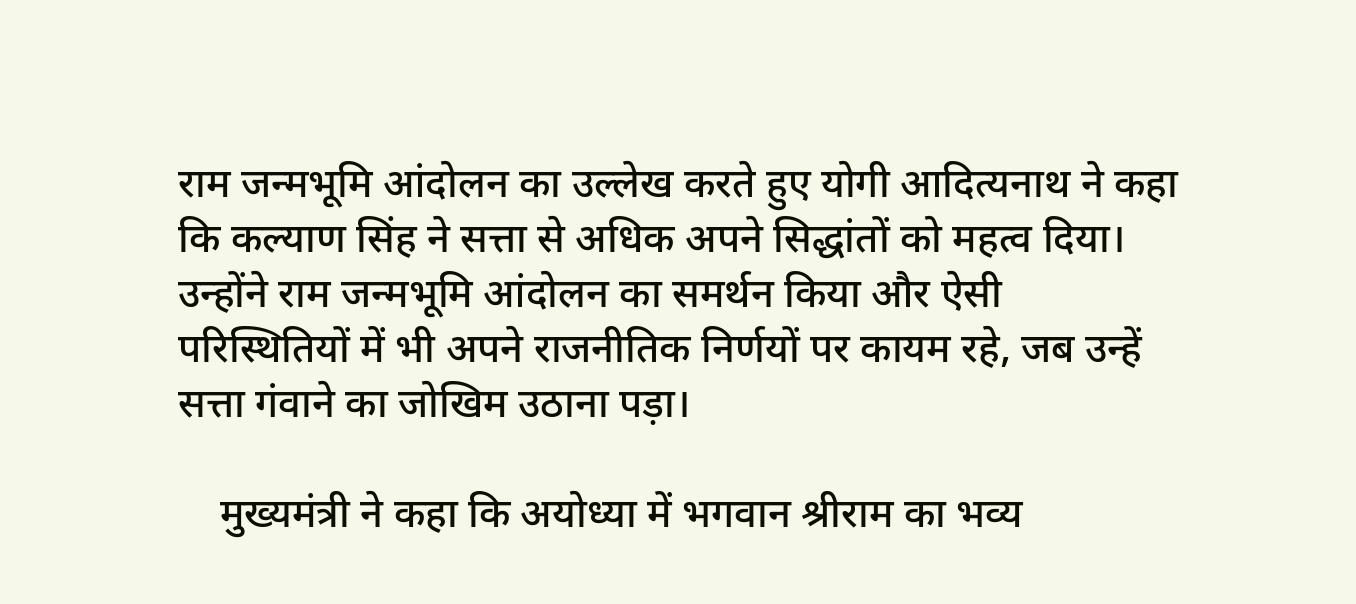राम जन्मभूमि आंदोलन का उल्लेख करते हुए योगी आदित्यनाथ ने कहा कि कल्याण सिंह ने सत्ता से अधिक अपने सिद्धांतों को महत्व दिया। उन्होंने राम जन्मभूमि आंदोलन का समर्थन किया और ऐसी परिस्थितियों में भी अपने राजनीतिक निर्णयों पर कायम रहे, जब उन्हें सत्ता गंवाने का जोखिम उठाना पड़ा।

    मुख्यमंत्री ने कहा कि अयोध्या में भगवान श्रीराम का भव्य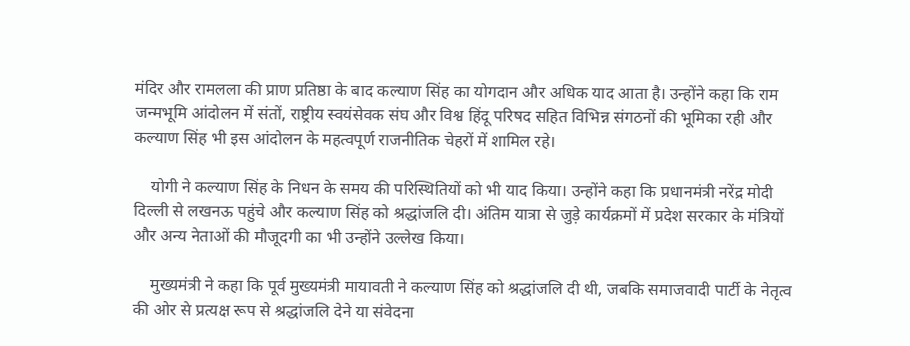मंदिर और रामलला की प्राण प्रतिष्ठा के बाद कल्याण सिंह का योगदान और अधिक याद आता है। उन्होंने कहा कि राम जन्मभूमि आंदोलन में संतों, राष्ट्रीय स्वयंसेवक संघ और विश्व हिंदू परिषद सहित विभिन्न संगठनों की भूमिका रही और कल्याण सिंह भी इस आंदोलन के महत्वपूर्ण राजनीतिक चेहरों में शामिल रहे।

    योगी ने कल्याण सिंह के निधन के समय की परिस्थितियों को भी याद किया। उन्होंने कहा कि प्रधानमंत्री नरेंद्र मोदी दिल्ली से लखनऊ पहुंचे और कल्याण सिंह को श्रद्धांजलि दी। अंतिम यात्रा से जुड़े कार्यक्रमों में प्रदेश सरकार के मंत्रियों और अन्य नेताओं की मौजूदगी का भी उन्होंने उल्लेख किया।

    मुख्यमंत्री ने कहा कि पूर्व मुख्यमंत्री मायावती ने कल्याण सिंह को श्रद्धांजलि दी थी, जबकि समाजवादी पार्टी के नेतृत्व की ओर से प्रत्यक्ष रूप से श्रद्धांजलि देने या संवेदना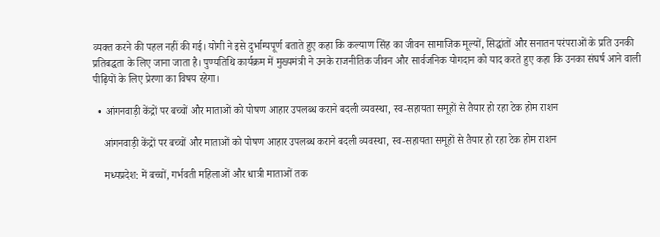व्यक्त करने की पहल नहीं की गई। योगी ने इसे दुर्भाग्यपूर्ण बताते हुए कहा कि कल्याण सिंह का जीवन सामाजिक मूल्यों, सिद्धांतों और सनातन परंपराओं के प्रति उनकी प्रतिबद्धता के लिए जाना जाता है। पुण्यतिथि कार्यक्रम में मुख्यमंत्री ने उनके राजनीतिक जीवन और सार्वजनिक योगदान को याद करते हुए कहा कि उनका संघर्ष आने वाली पीढ़ियों के लिए प्रेरणा का विषय रहेगा।

  • आंगनवाड़ी केंद्रों पर बच्चों और माताओं को पोषण आहार उपलब्ध कराने बदली व्यवस्था, स्व-सहायता समूहों से तैयार हो रहा टेक होम राशन

    आंगनवाड़ी केंद्रों पर बच्चों और माताओं को पोषण आहार उपलब्ध कराने बदली व्यवस्था, स्व-सहायता समूहों से तैयार हो रहा टेक होम राशन

    मध्यप्रदेश: में बच्चों, गर्भवती महिलाओं और धात्री माताओं तक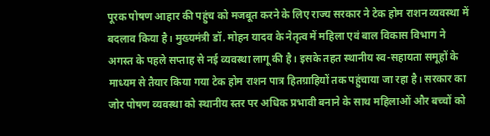पूरक पोषण आहार की पहुंच को मजबूत करने के लिए राज्य सरकार ने टेक होम राशन व्यवस्था में बदलाव किया है। मुख्यमंत्री डॉ. मोहन यादव के नेतृत्व में महिला एवं बाल विकास विभाग ने अगस्त के पहले सप्ताह से नई व्यवस्था लागू की है। इसके तहत स्थानीय स्व-सहायता समूहों के माध्यम से तैयार किया गया टेक होम राशन पात्र हितग्राहियों तक पहुंचाया जा रहा है। सरकार का जोर पोषण व्यवस्था को स्थानीय स्तर पर अधिक प्रभावी बनाने के साथ महिलाओं और बच्चों को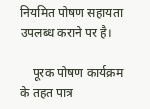नियमित पोषण सहायता उपलब्ध कराने पर है।

    पूरक पोषण कार्यक्रम के तहत पात्र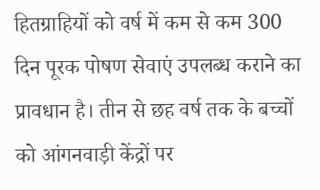हितग्राहियों को वर्ष में कम से कम 300 दिन पूरक पोषण सेवाएं उपलब्ध कराने का प्रावधान है। तीन से छह वर्ष तक के बच्चों को आंगनवाड़ी केंद्रों पर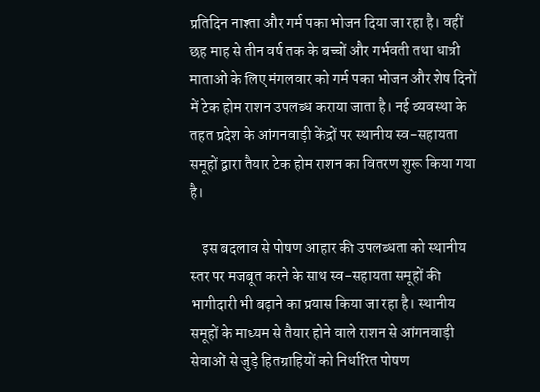प्रतिदिन नाश्ता और गर्म पका भोजन दिया जा रहा है। वहीं छह माह से तीन वर्ष तक के बच्चों और गर्भवती तथा धात्री माताओं के लिए मंगलवार को गर्म पका भोजन और शेष दिनों में टेक होम राशन उपलब्ध कराया जाता है। नई व्यवस्था के तहत प्रदेश के आंगनवाड़ी केंद्रों पर स्थानीय स्व-सहायता समूहों द्वारा तैयार टेक होम राशन का वितरण शुरू किया गया है।

    इस बदलाव से पोषण आहार की उपलब्धता को स्थानीय स्तर पर मजबूत करने के साथ स्व-सहायता समूहों की भागीदारी भी बढ़ाने का प्रयास किया जा रहा है। स्थानीय समूहों के माध्यम से तैयार होने वाले राशन से आंगनवाड़ी सेवाओं से जुड़े हितग्राहियों को निर्धारित पोषण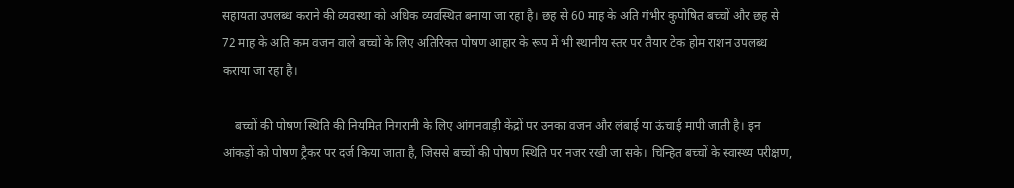सहायता उपलब्ध कराने की व्यवस्था को अधिक व्यवस्थित बनाया जा रहा है। छह से 60 माह के अति गंभीर कुपोषित बच्चों और छह से 72 माह के अति कम वजन वाले बच्चों के लिए अतिरिक्त पोषण आहार के रूप में भी स्थानीय स्तर पर तैयार टेक होम राशन उपलब्ध कराया जा रहा है।

    बच्चों की पोषण स्थिति की नियमित निगरानी के लिए आंगनवाड़ी केंद्रों पर उनका वजन और लंबाई या ऊंचाई मापी जाती है। इन आंकड़ों को पोषण ट्रैकर पर दर्ज किया जाता है, जिससे बच्चों की पोषण स्थिति पर नजर रखी जा सके। चिन्हित बच्चों के स्वास्थ्य परीक्षण,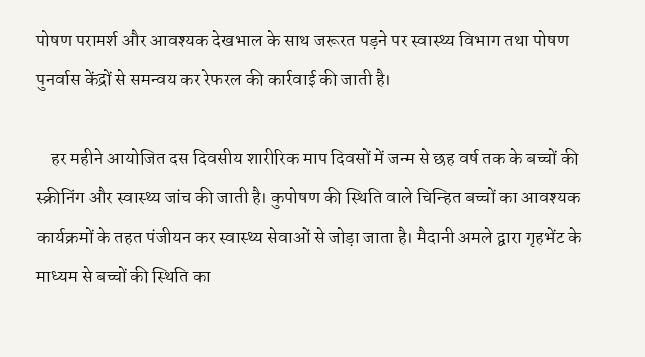पोषण परामर्श और आवश्यक देखभाल के साथ जरूरत पड़ने पर स्वास्थ्य विभाग तथा पोषण पुनर्वास केंद्रों से समन्वय कर रेफरल की कार्रवाई की जाती है।

    हर महीने आयोजित दस दिवसीय शारीरिक माप दिवसों में जन्म से छह वर्ष तक के बच्चों की स्क्रीनिंग और स्वास्थ्य जांच की जाती है। कुपोषण की स्थिति वाले चिन्हित बच्चों का आवश्यक कार्यक्रमों के तहत पंजीयन कर स्वास्थ्य सेवाओं से जोड़ा जाता है। मैदानी अमले द्वारा गृहभेंट के माध्यम से बच्चों की स्थिति का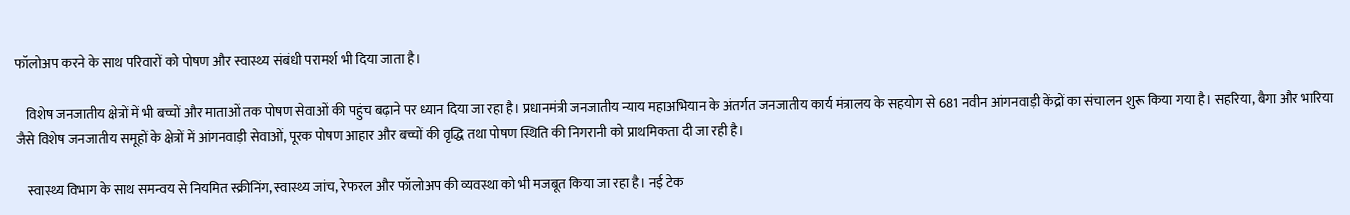फॉलोअप करने के साथ परिवारों को पोषण और स्वास्थ्य संबंधी परामर्श भी दिया जाता है।

    विशेष जनजातीय क्षेत्रों में भी बच्चों और माताओं तक पोषण सेवाओं की पहुंच बढ़ाने पर ध्यान दिया जा रहा है। प्रधानमंत्री जनजातीय न्याय महाअभियान के अंतर्गत जनजातीय कार्य मंत्रालय के सहयोग से 681 नवीन आंगनवाड़ी केंद्रों का संचालन शुरू किया गया है। सहरिया, बैगा और भारिया जैसे विशेष जनजातीय समूहों के क्षेत्रों में आंगनवाड़ी सेवाओं, पूरक पोषण आहार और बच्चों की वृद्धि तथा पोषण स्थिति की निगरानी को प्राथमिकता दी जा रही है।

    स्वास्थ्य विभाग के साथ समन्वय से नियमित स्क्रीनिंग, स्वास्थ्य जांच, रेफरल और फॉलोअप की व्यवस्था को भी मजबूत किया जा रहा है। नई टेक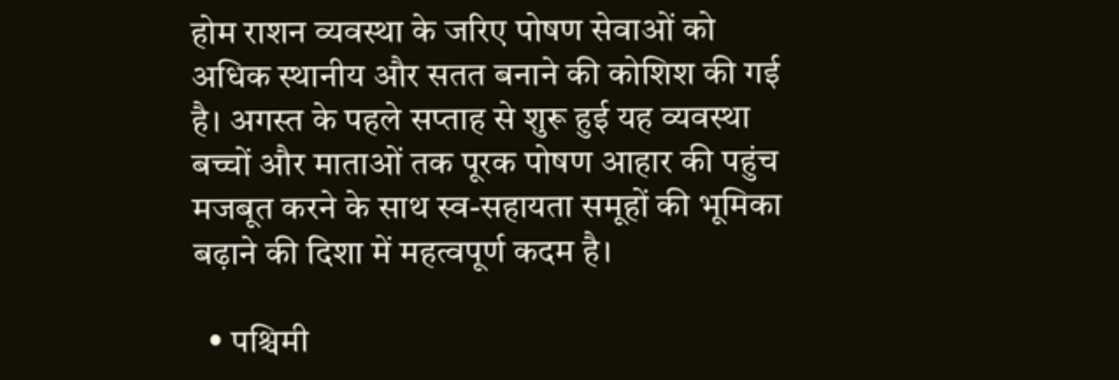होम राशन व्यवस्था के जरिए पोषण सेवाओं को अधिक स्थानीय और सतत बनाने की कोशिश की गई है। अगस्त के पहले सप्ताह से शुरू हुई यह व्यवस्था बच्चों और माताओं तक पूरक पोषण आहार की पहुंच मजबूत करने के साथ स्व-सहायता समूहों की भूमिका बढ़ाने की दिशा में महत्वपूर्ण कदम है।

  • पश्चिमी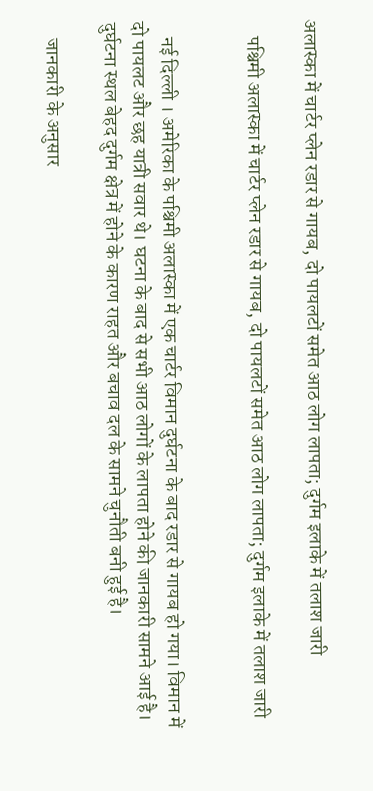अलास्का में चार्टर प्लेन रडार से गायब, दो पायलटों समेत आठ लोग लापता; दुर्गम इलाके में तलाश जारी

    पश्चिमी अलास्का में चार्टर प्लेन रडार से गायब, दो पायलटों समेत आठ लोग लापता; दुर्गम इलाके में तलाश जारी


    नई दिल्ली । अमेरिका के पश्चिमी अलास्का में एक चार्टर विमान दुर्घटना के बाद रडार से गायब हो गया। विमान में दो पायलट और छह यात्री सवार थे। घटना के बाद से सभी आठ लोगों के लापता होने की जानकारी सामने आई है। दुर्घटना स्थल बेहद दुर्गम क्षेत्र में होने के कारण राहत और बचाव दल के सामने चुनौती बनी हुई है।

    जानकारी के अनुसार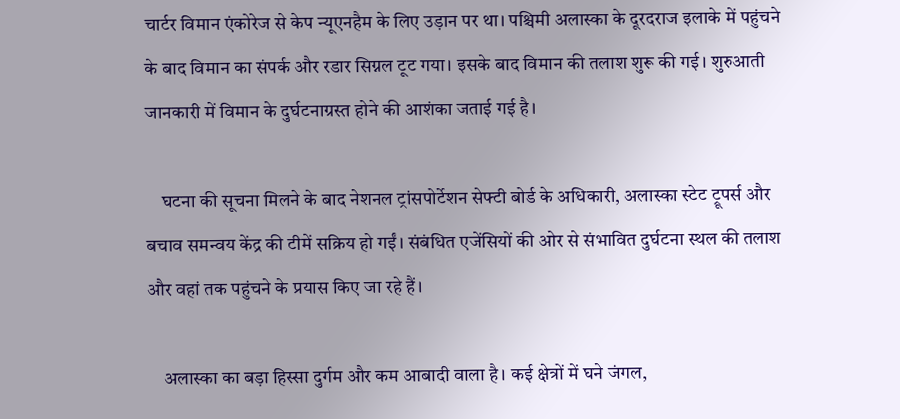चार्टर विमान एंकोरेज से केप न्यूएनहैम के लिए उड़ान पर था। पश्चिमी अलास्का के दूरदराज इलाके में पहुंचने के बाद विमान का संपर्क और रडार सिग्नल टूट गया। इसके बाद विमान की तलाश शुरू की गई। शुरुआती जानकारी में विमान के दुर्घटनाग्रस्त होने की आशंका जताई गई है।

    घटना की सूचना मिलने के बाद नेशनल ट्रांसपोर्टेशन सेफ्टी बोर्ड के अधिकारी, अलास्का स्टेट ट्रूपर्स और बचाव समन्वय केंद्र की टीमें सक्रिय हो गईं। संबंधित एजेंसियों की ओर से संभावित दुर्घटना स्थल की तलाश और वहां तक पहुंचने के प्रयास किए जा रहे हैं।

    अलास्का का बड़ा हिस्सा दुर्गम और कम आबादी वाला है। कई क्षेत्रों में घने जंगल,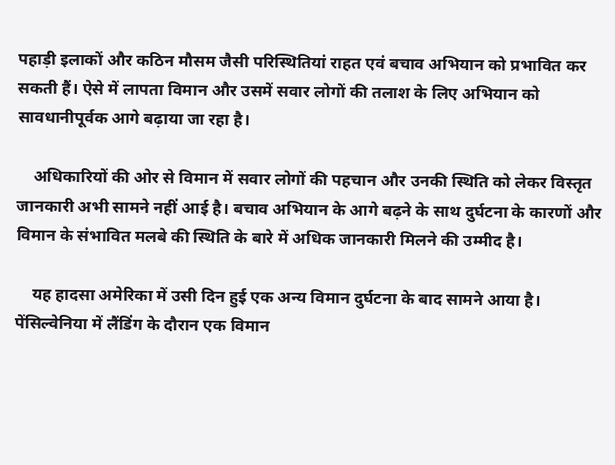पहाड़ी इलाकों और कठिन मौसम जैसी परिस्थितियां राहत एवं बचाव अभियान को प्रभावित कर सकती हैं। ऐसे में लापता विमान और उसमें सवार लोगों की तलाश के लिए अभियान को सावधानीपूर्वक आगे बढ़ाया जा रहा है।

    अधिकारियों की ओर से विमान में सवार लोगों की पहचान और उनकी स्थिति को लेकर विस्तृत जानकारी अभी सामने नहीं आई है। बचाव अभियान के आगे बढ़ने के साथ दुर्घटना के कारणों और विमान के संभावित मलबे की स्थिति के बारे में अधिक जानकारी मिलने की उम्मीद है।

    यह हादसा अमेरिका में उसी दिन हुई एक अन्य विमान दुर्घटना के बाद सामने आया है। पेंसिल्वेनिया में लैंडिंग के दौरान एक विमान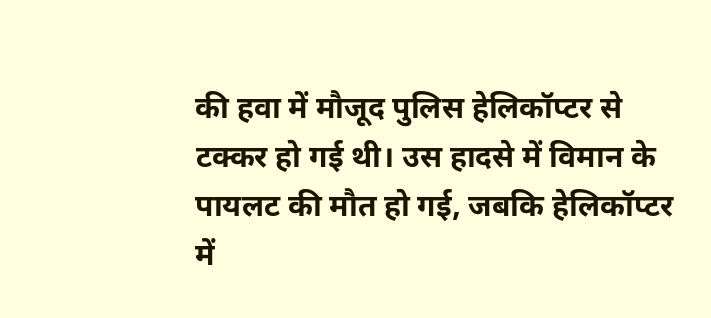की हवा में मौजूद पुलिस हेलिकॉप्टर से टक्कर हो गई थी। उस हादसे में विमान के पायलट की मौत हो गई, जबकि हेलिकॉप्टर में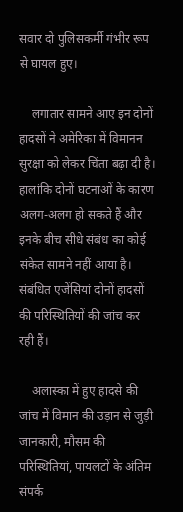सवार दो पुलिसकर्मी गंभीर रूप से घायल हुए।

    लगातार सामने आए इन दोनों हादसों ने अमेरिका में विमानन सुरक्षा को लेकर चिंता बढ़ा दी है। हालांकि दोनों घटनाओं के कारण अलग-अलग हो सकते हैं और इनके बीच सीधे संबंध का कोई संकेत सामने नहीं आया है। संबंधित एजेंसियां दोनों हादसों की परिस्थितियों की जांच कर रही हैं।

    अलास्का में हुए हादसे की जांच में विमान की उड़ान से जुड़ी जानकारी, मौसम की परिस्थितियां, पायलटों के अंतिम संपर्क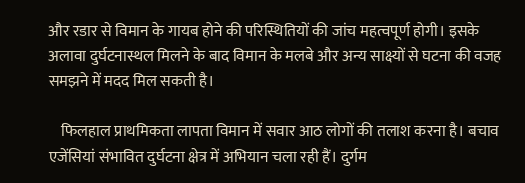और रडार से विमान के गायब होने की परिस्थितियों की जांच महत्वपूर्ण होगी। इसके अलावा दुर्घटनास्थल मिलने के बाद विमान के मलबे और अन्य साक्ष्यों से घटना की वजह समझने में मदद मिल सकती है।

    फिलहाल प्राथमिकता लापता विमान में सवार आठ लोगों की तलाश करना है। बचाव एजेंसियां संभावित दुर्घटना क्षेत्र में अभियान चला रही हैं। दुर्गम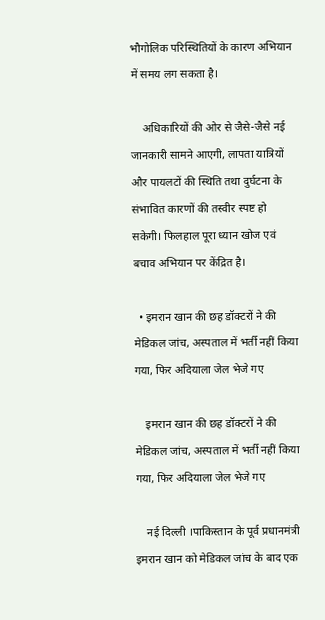भौगोलिक परिस्थितियों के कारण अभियान में समय लग सकता है।

    अधिकारियों की ओर से जैसे-जैसे नई जानकारी सामने आएगी, लापता यात्रियों और पायलटों की स्थिति तथा दुर्घटना के संभावित कारणों की तस्वीर स्पष्ट हो सकेगी। फिलहाल पूरा ध्यान खोज एवं बचाव अभियान पर केंद्रित है।

  • इमरान खान की छह डॉक्टरों ने की मेडिकल जांच, अस्पताल में भर्ती नहीं किया गया, फिर अदियाला जेल भेजे गए

    इमरान खान की छह डॉक्टरों ने की मेडिकल जांच, अस्पताल में भर्ती नहीं किया गया, फिर अदियाला जेल भेजे गए

    नई दिल्ली ।पाकिस्तान के पूर्व प्रधानमंत्री इमरान खान को मेडिकल जांच के बाद एक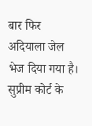बार फिर अदियाला जेल भेज दिया गया है। सुप्रीम कोर्ट के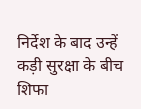निर्देश के बाद उन्हें कड़ी सुरक्षा के बीच शिफा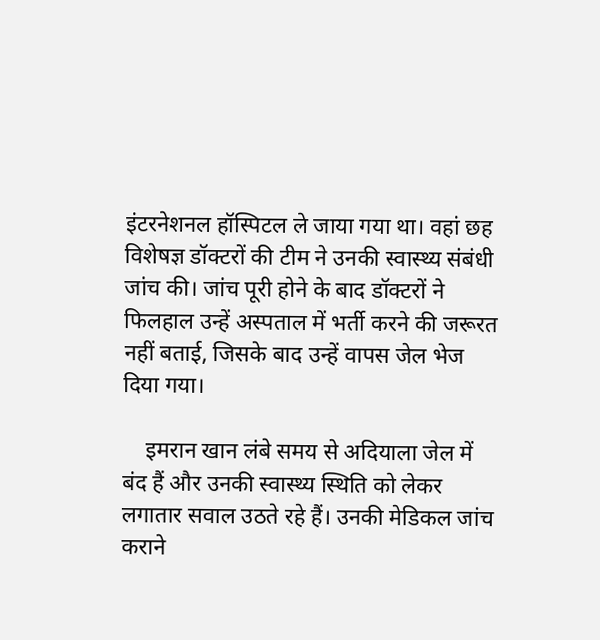इंटरनेशनल हॉस्पिटल ले जाया गया था। वहां छह विशेषज्ञ डॉक्टरों की टीम ने उनकी स्वास्थ्य संबंधी जांच की। जांच पूरी होने के बाद डॉक्टरों ने फिलहाल उन्हें अस्पताल में भर्ती करने की जरूरत नहीं बताई, जिसके बाद उन्हें वापस जेल भेज दिया गया।

    इमरान खान लंबे समय से अदियाला जेल में बंद हैं और उनकी स्वास्थ्य स्थिति को लेकर लगातार सवाल उठते रहे हैं। उनकी मेडिकल जांच कराने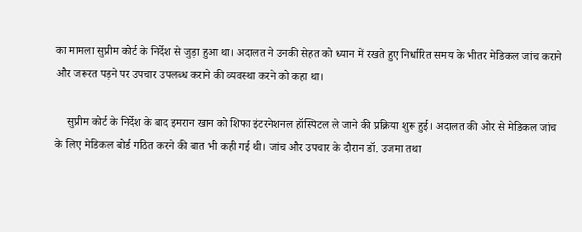का मामला सुप्रीम कोर्ट के निर्देश से जुड़ा हुआ था। अदालत ने उनकी सेहत को ध्यान में रखते हुए निर्धारित समय के भीतर मेडिकल जांच कराने और जरूरत पड़ने पर उपचार उपलब्ध कराने की व्यवस्था करने को कहा था।

    सुप्रीम कोर्ट के निर्देश के बाद इमरान खान को शिफा इंटरनेशनल हॉस्पिटल ले जाने की प्रक्रिया शुरू हुई। अदालत की ओर से मेडिकल जांच के लिए मेडिकल बोर्ड गठित करने की बात भी कही गई थी। जांच और उपचार के दौरान डॉ. उजमा तथा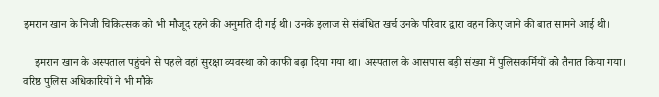इमरान खान के निजी चिकित्सक को भी मौजूद रहने की अनुमति दी गई थी। उनके इलाज से संबंधित खर्च उनके परिवार द्वारा वहन किए जाने की बात सामने आई थी।

    इमरान खान के अस्पताल पहुंचने से पहले वहां सुरक्षा व्यवस्था को काफी बढ़ा दिया गया था। अस्पताल के आसपास बड़ी संख्या में पुलिसकर्मियों को तैनात किया गया। वरिष्ठ पुलिस अधिकारियों ने भी मौके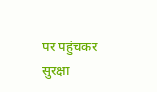पर पहुंचकर सुरक्षा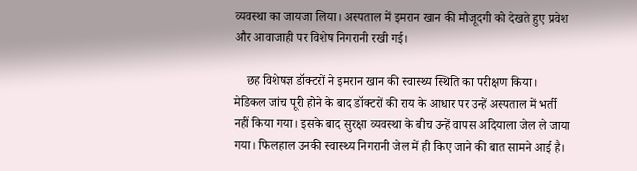व्यवस्था का जायजा लिया। अस्पताल में इमरान खान की मौजूदगी को देखते हुए प्रवेश और आवाजाही पर विशेष निगरानी रखी गई।

    छह विशेषज्ञ डॉक्टरों ने इमरान खान की स्वास्थ्य स्थिति का परीक्षण किया। मेडिकल जांच पूरी होने के बाद डॉक्टरों की राय के आधार पर उन्हें अस्पताल में भर्ती नहीं किया गया। इसके बाद सुरक्षा व्यवस्था के बीच उन्हें वापस अदियाला जेल ले जाया गया। फिलहाल उनकी स्वास्थ्य निगरानी जेल में ही किए जाने की बात सामने आई है।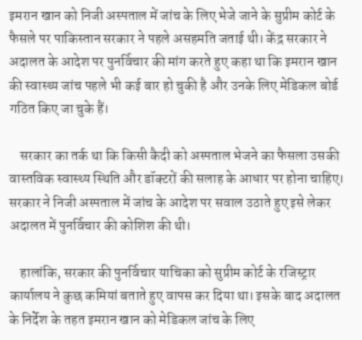इमरान खान को निजी अस्पताल में जांच के लिए भेजे जाने के सुप्रीम कोर्ट के फैसले पर पाकिस्तान सरकार ने पहले असहमति जताई थी। केंद्र सरकार ने अदालत के आदेश पर पुनर्विचार की मांग करते हुए कहा था कि इमरान खान की स्वास्थ्य जांच पहले भी कई बार हो चुकी है और उनके लिए मेडिकल बोर्ड गठित किए जा चुके हैं।

    सरकार का तर्क था कि किसी कैदी को अस्पताल भेजने का फैसला उसकी वास्तविक स्वास्थ्य स्थिति और डॉक्टरों की सलाह के आधार पर होना चाहिए। सरकार ने निजी अस्पताल में जांच के आदेश पर सवाल उठाते हुए इसे लेकर अदालत में पुनर्विचार की कोशिश की थी।

    हालांकि, सरकार की पुनर्विचार याचिका को सुप्रीम कोर्ट के रजिस्ट्रार कार्यालय ने कुछ कमियां बताते हुए वापस कर दिया था। इसके बाद अदालत के निर्देश के तहत इमरान खान को मेडिकल जांच के लिए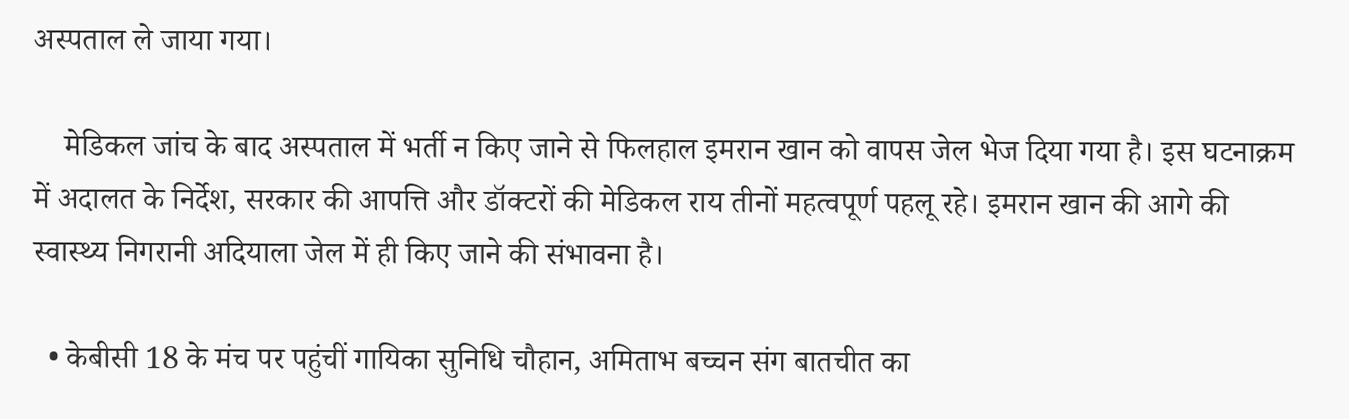अस्पताल ले जाया गया।

    मेडिकल जांच के बाद अस्पताल में भर्ती न किए जाने से फिलहाल इमरान खान को वापस जेल भेज दिया गया है। इस घटनाक्रम में अदालत के निर्देश, सरकार की आपत्ति और डॉक्टरों की मेडिकल राय तीनों महत्वपूर्ण पहलू रहे। इमरान खान की आगे की स्वास्थ्य निगरानी अदियाला जेल में ही किए जाने की संभावना है।

  • केबीसी 18 के मंच पर पहुंचीं गायिका सुनिधि चौहान, अमिताभ बच्चन संग बातचीत का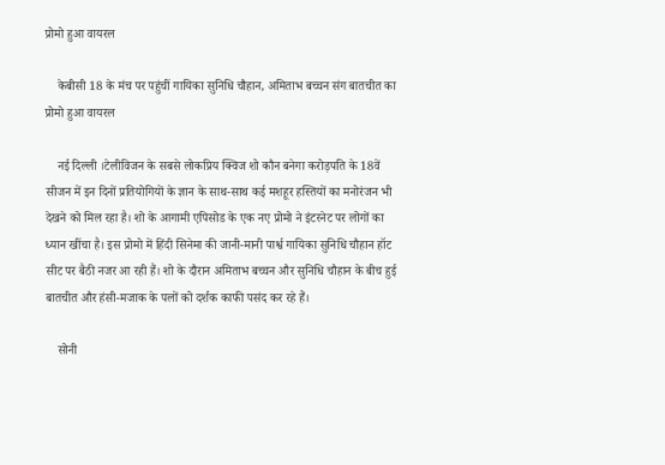प्रोमो हुआ वायरल

    केबीसी 18 के मंच पर पहुंचीं गायिका सुनिधि चौहान, अमिताभ बच्चन संग बातचीत का प्रोमो हुआ वायरल

    नई दिल्ली ।टेलीविजन के सबसे लोकप्रिय क्विज शो कौन बनेगा करोड़पति के 18वें सीजन में इन दिनों प्रतियोगियों के ज्ञान के साथ-साथ कई मशहूर हस्तियों का मनोरंजन भी देखने को मिल रहा है। शो के आगामी एपिसोड के एक नए प्रोमो ने इंटरनेट पर लोगों का ध्यान खींचा है। इस प्रोमो में हिंदी सिनेमा की जानी-मानी पार्श्व गायिका सुनिधि चौहान हॉट सीट पर बैठी नजर आ रही हैं। शो के दौरान अमिताभ बच्चन और सुनिधि चौहान के बीच हुई बातचीत और हंसी-मजाक के पलों को दर्शक काफी पसंद कर रहे हैं।

    सोनी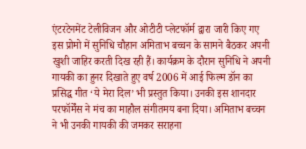एंटरटेनमेंट टेलीविजन और ओटीटी प्लेटफॉर्म द्वारा जारी किए गए इस प्रोमो में सुनिधि चौहान अमिताभ बच्चन के सामने बैठकर अपनी खुशी जाहिर करती दिख रही हैं। कार्यक्रम के दौरान सुनिधि ने अपनी गायकी का हुनर दिखाते हुए वर्ष 2006 में आई फिल्म डॉन का प्रसिद्ध गीत ‘ये मेरा दिल’ भी प्रस्तुत किया। उनकी इस शानदार परफॉर्मेंस ने मंच का माहौल संगीतमय बना दिया। अमिताभ बच्चन ने भी उनकी गायकी की जमकर सराहना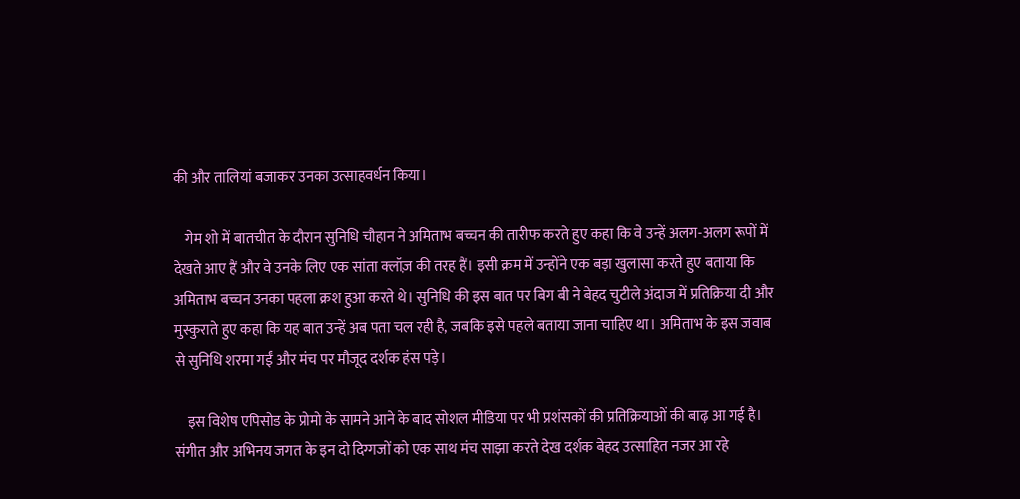की और तालियां बजाकर उनका उत्साहवर्धन किया।

    गेम शो में बातचीत के दौरान सुनिधि चौहान ने अमिताभ बच्चन की तारीफ करते हुए कहा कि वे उन्हें अलग-अलग रूपों में देखते आए हैं और वे उनके लिए एक सांता क्लॉज़ की तरह हैं। इसी क्रम में उन्होंने एक बड़ा खुलासा करते हुए बताया कि अमिताभ बच्चन उनका पहला क्रश हुआ करते थे। सुनिधि की इस बात पर बिग बी ने बेहद चुटीले अंदाज में प्रतिक्रिया दी और मुस्कुराते हुए कहा कि यह बात उन्हें अब पता चल रही है, जबकि इसे पहले बताया जाना चाहिए था। अमिताभ के इस जवाब से सुनिधि शरमा गईं और मंच पर मौजूद दर्शक हंस पड़े।

    इस विशेष एपिसोड के प्रोमो के सामने आने के बाद सोशल मीडिया पर भी प्रशंसकों की प्रतिक्रियाओं की बाढ़ आ गई है। संगीत और अभिनय जगत के इन दो दिग्गजों को एक साथ मंच साझा करते देख दर्शक बेहद उत्साहित नजर आ रहे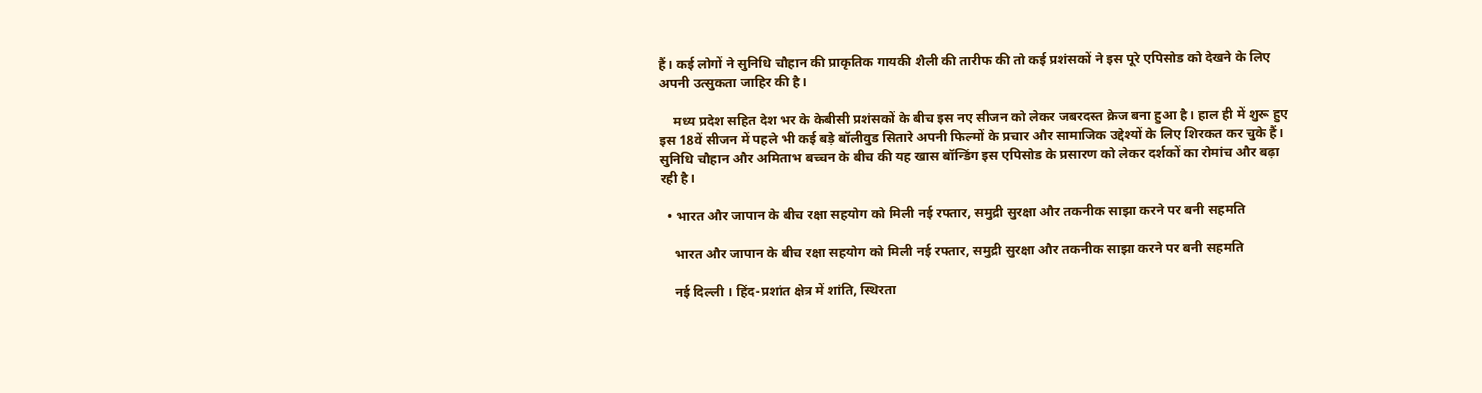हैं। कई लोगों ने सुनिधि चौहान की प्राकृतिक गायकी शैली की तारीफ की तो कई प्रशंसकों ने इस पूरे एपिसोड को देखने के लिए अपनी उत्सुकता जाहिर की है।

    मध्य प्रदेश सहित देश भर के केबीसी प्रशंसकों के बीच इस नए सीजन को लेकर जबरदस्त क्रेज बना हुआ है। हाल ही में शुरू हुए इस 18वें सीजन में पहले भी कई बड़े बॉलीवुड सितारे अपनी फिल्मों के प्रचार और सामाजिक उद्देश्यों के लिए शिरकत कर चुके हैं। सुनिधि चौहान और अमिताभ बच्चन के बीच की यह खास बॉन्डिंग इस एपिसोड के प्रसारण को लेकर दर्शकों का रोमांच और बढ़ा रही है।

  • भारत और जापान के बीच रक्षा सहयोग को मिली नई रफ्तार, समुद्री सुरक्षा और तकनीक साझा करने पर बनी सहमति

    भारत और जापान के बीच रक्षा सहयोग को मिली नई रफ्तार, समुद्री सुरक्षा और तकनीक साझा करने पर बनी सहमति

    नई दिल्ली । हिंद-प्रशांत क्षेत्र में शांति, स्थिरता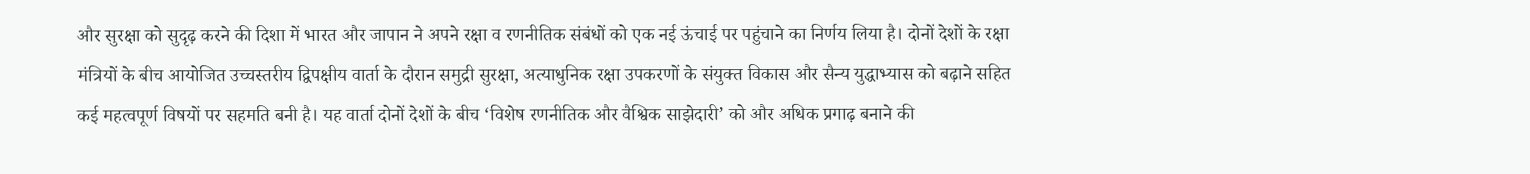और सुरक्षा को सुदृढ़ करने की दिशा में भारत और जापान ने अपने रक्षा व रणनीतिक संबंधों को एक नई ऊंचाई पर पहुंचाने का निर्णय लिया है। दोनों देशों के रक्षा मंत्रियों के बीच आयोजित उच्चस्तरीय द्विपक्षीय वार्ता के दौरान समुद्री सुरक्षा, अत्याधुनिक रक्षा उपकरणों के संयुक्त विकास और सैन्य युद्धाभ्यास को बढ़ाने सहित कई महत्वपूर्ण विषयों पर सहमति बनी है। यह वार्ता दोनों देशों के बीच ‘विशेष रणनीतिक और वैश्विक साझेदारी’ को और अधिक प्रगाढ़ बनाने की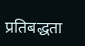प्रतिबद्धता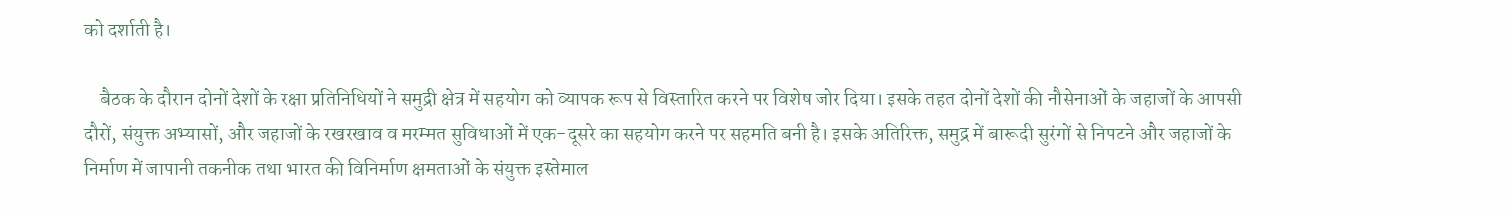को दर्शाती है।

    बैठक के दौरान दोनों देशों के रक्षा प्रतिनिधियों ने समुद्री क्षेत्र में सहयोग को व्यापक रूप से विस्तारित करने पर विशेष जोर दिया। इसके तहत दोनों देशों की नौसेनाओं के जहाजों के आपसी दौरों, संयुक्त अभ्यासों, और जहाजों के रखरखाव व मरम्मत सुविधाओं में एक-दूसरे का सहयोग करने पर सहमति बनी है। इसके अतिरिक्त, समुद्र में बारूदी सुरंगों से निपटने और जहाजों के निर्माण में जापानी तकनीक तथा भारत की विनिर्माण क्षमताओं के संयुक्त इस्तेमाल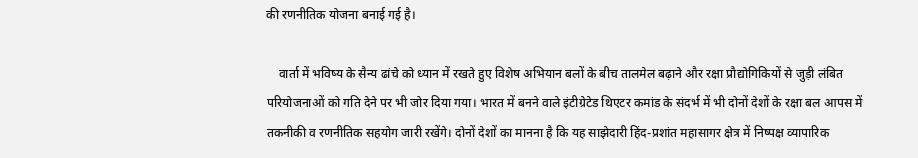की रणनीतिक योजना बनाई गई है।

    वार्ता में भविष्य के सैन्य ढांचे को ध्यान में रखते हुए विशेष अभियान बलों के बीच तालमेल बढ़ाने और रक्षा प्रौद्योगिकियों से जुड़ी लंबित परियोजनाओं को गति देने पर भी जोर दिया गया। भारत में बनने वाले इंटीग्रेटेड थिएटर कमांड के संदर्भ में भी दोनों देशों के रक्षा बल आपस में तकनीकी व रणनीतिक सहयोग जारी रखेंगे। दोनों देशों का मानना है कि यह साझेदारी हिंद-प्रशांत महासागर क्षेत्र में निष्पक्ष व्यापारिक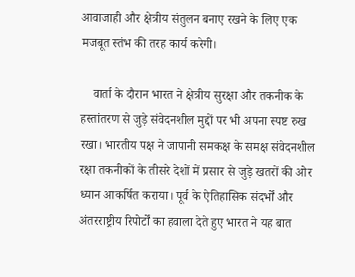आवाजाही और क्षेत्रीय संतुलन बनाए रखने के लिए एक मजबूत स्तंभ की तरह कार्य करेगी।

    वार्ता के दौरान भारत ने क्षेत्रीय सुरक्षा और तकनीक के हस्तांतरण से जुड़े संवेदनशील मुद्दों पर भी अपना स्पष्ट रुख रखा। भारतीय पक्ष ने जापानी समकक्ष के समक्ष संवेदनशील रक्षा तकनीकों के तीसरे देशों में प्रसार से जुड़े खतरों की ओर ध्यान आकर्षित कराया। पूर्व के ऐतिहासिक संदर्भों और अंतरराष्ट्रीय रिपोर्टों का हवाला देते हुए भारत ने यह बात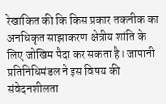रेखांकित की कि किस प्रकार तकनीक का अनधिकृत साझाकरण क्षेत्रीय शांति के लिए जोखिम पैदा कर सकता है। जापानी प्रतिनिधिमंडल ने इस विषय की संवेदनशीलता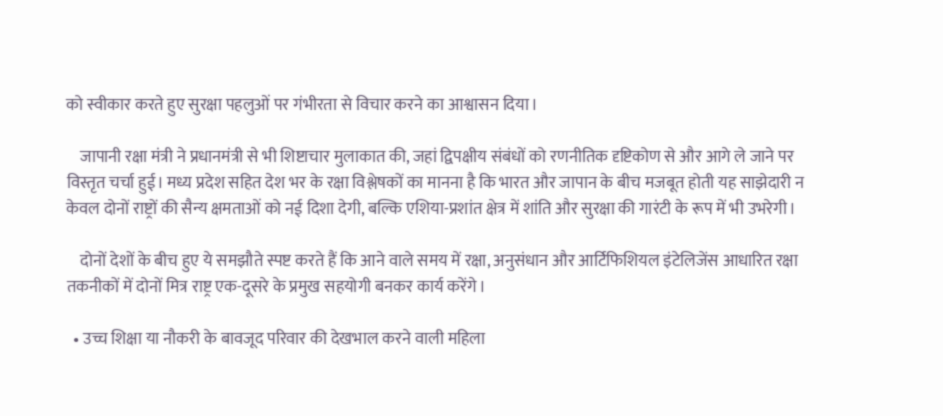को स्वीकार करते हुए सुरक्षा पहलुओं पर गंभीरता से विचार करने का आश्वासन दिया।

    जापानी रक्षा मंत्री ने प्रधानमंत्री से भी शिष्टाचार मुलाकात की, जहां द्विपक्षीय संबंधों को रणनीतिक दृष्टिकोण से और आगे ले जाने पर विस्तृत चर्चा हुई। मध्य प्रदेश सहित देश भर के रक्षा विश्लेषकों का मानना है कि भारत और जापान के बीच मजबूत होती यह साझेदारी न केवल दोनों राष्ट्रों की सैन्य क्षमताओं को नई दिशा देगी, बल्कि एशिया-प्रशांत क्षेत्र में शांति और सुरक्षा की गारंटी के रूप में भी उभरेगी।

    दोनों देशों के बीच हुए ये समझौते स्पष्ट करते हैं कि आने वाले समय में रक्षा, अनुसंधान और आर्टिफिशियल इंटेलिजेंस आधारित रक्षा तकनीकों में दोनों मित्र राष्ट्र एक-दूसरे के प्रमुख सहयोगी बनकर कार्य करेंगे।

  • उच्च शिक्षा या नौकरी के बावजूद परिवार की देखभाल करने वाली महिला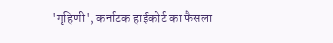'गृहिणी', कर्नाटक हाईकोर्ट का फैसला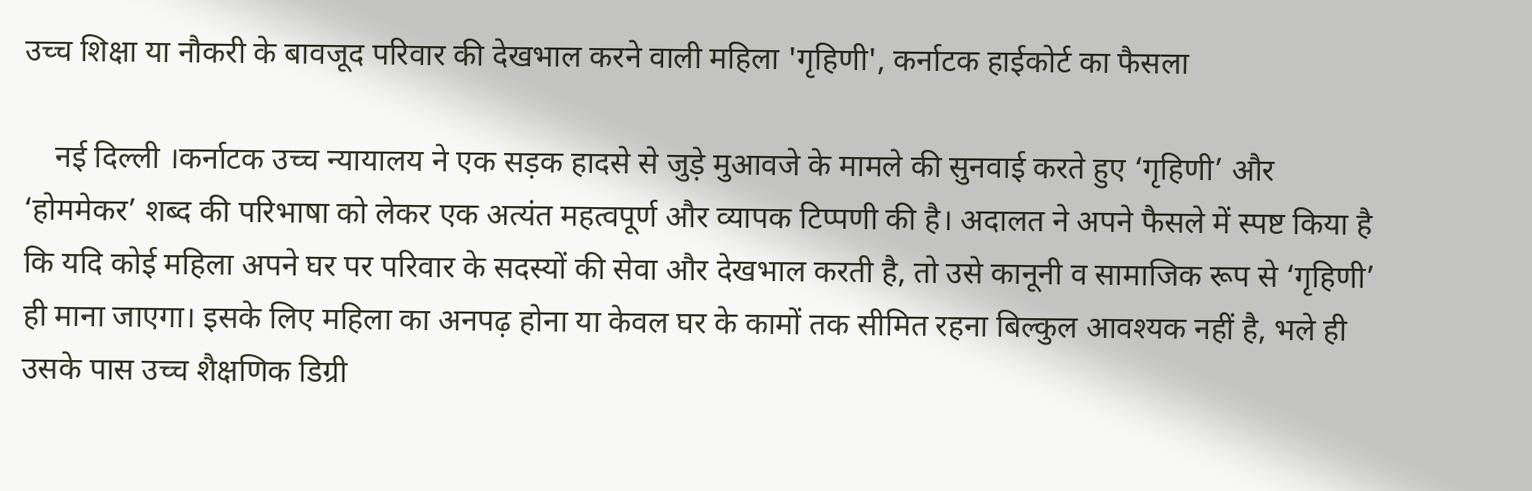उच्च शिक्षा या नौकरी के बावजूद परिवार की देखभाल करने वाली महिला 'गृहिणी', कर्नाटक हाईकोर्ट का फैसला

    नई दिल्ली ।कर्नाटक उच्च न्यायालय ने एक सड़क हादसे से जुड़े मुआवजे के मामले की सुनवाई करते हुए ‘गृहिणी’ और ‘होममेकर’ शब्द की परिभाषा को लेकर एक अत्यंत महत्वपूर्ण और व्यापक टिप्पणी की है। अदालत ने अपने फैसले में स्पष्ट किया है कि यदि कोई महिला अपने घर पर परिवार के सदस्यों की सेवा और देखभाल करती है, तो उसे कानूनी व सामाजिक रूप से ‘गृहिणी’ ही माना जाएगा। इसके लिए महिला का अनपढ़ होना या केवल घर के कामों तक सीमित रहना बिल्कुल आवश्यक नहीं है, भले ही उसके पास उच्च शैक्षणिक डिग्री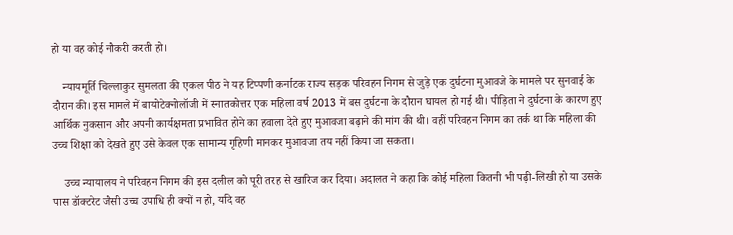हो या वह कोई नौकरी करती हो।

    न्यायमूर्ति चिल्लाकुर सुमलता की एकल पीठ ने यह टिप्पणी कर्नाटक राज्य सड़क परिवहन निगम से जुड़े एक दुर्घटना मुआवजे के मामले पर सुनवाई के दौरान की। इस मामले में बायोटेक्नोलॉजी में स्नातकोत्तर एक महिला वर्ष 2013 में बस दुर्घटना के दौरान घायल हो गई थी। पीड़िता ने दुर्घटना के कारण हुए आर्थिक नुकसान और अपनी कार्यक्षमता प्रभावित होने का हवाला देते हुए मुआवजा बढ़ाने की मांग की थी। वहीं परिवहन निगम का तर्क था कि महिला की उच्च शिक्षा को देखते हुए उसे केवल एक सामान्य गृहिणी मानकर मुआवजा तय नहीं किया जा सकता।

    उच्च न्यायालय ने परिवहन निगम की इस दलील को पूरी तरह से खारिज कर दिया। अदालत ने कहा कि कोई महिला कितनी भी पढ़ी-लिखी हो या उसके पास डॉक्टरेट जैसी उच्च उपाधि ही क्यों न हो, यदि वह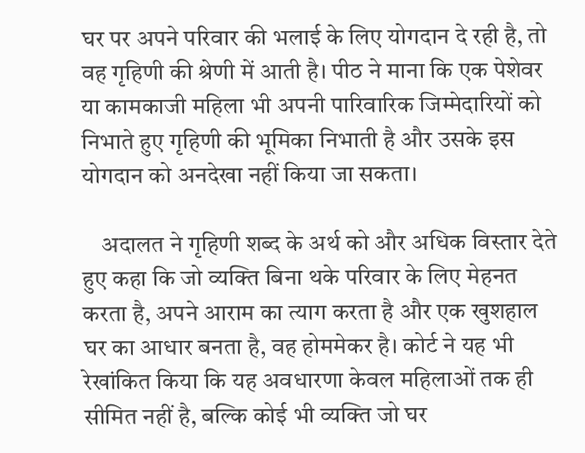घर पर अपने परिवार की भलाई के लिए योगदान दे रही है, तो वह गृहिणी की श्रेणी में आती है। पीठ ने माना कि एक पेशेवर या कामकाजी महिला भी अपनी पारिवारिक जिम्मेदारियों को निभाते हुए गृहिणी की भूमिका निभाती है और उसके इस योगदान को अनदेखा नहीं किया जा सकता।

    अदालत ने गृहिणी शब्द के अर्थ को और अधिक विस्तार देते हुए कहा कि जो व्यक्ति बिना थके परिवार के लिए मेहनत करता है, अपने आराम का त्याग करता है और एक खुशहाल घर का आधार बनता है, वह होममेकर है। कोर्ट ने यह भी रेखांकित किया कि यह अवधारणा केवल महिलाओं तक ही सीमित नहीं है, बल्कि कोई भी व्यक्ति जो घर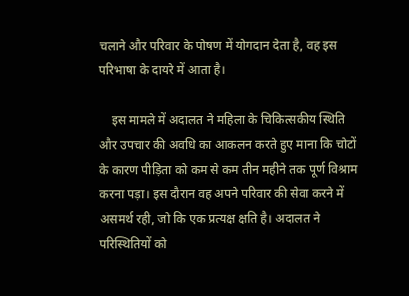चलाने और परिवार के पोषण में योगदान देता है, वह इस परिभाषा के दायरे में आता है।

    इस मामले में अदालत ने महिला के चिकित्सकीय स्थिति और उपचार की अवधि का आकलन करते हुए माना कि चोटों के कारण पीड़िता को कम से कम तीन महीने तक पूर्ण विश्राम करना पड़ा। इस दौरान वह अपने परिवार की सेवा करने में असमर्थ रही, जो कि एक प्रत्यक्ष क्षति है। अदालत ने परिस्थितियों को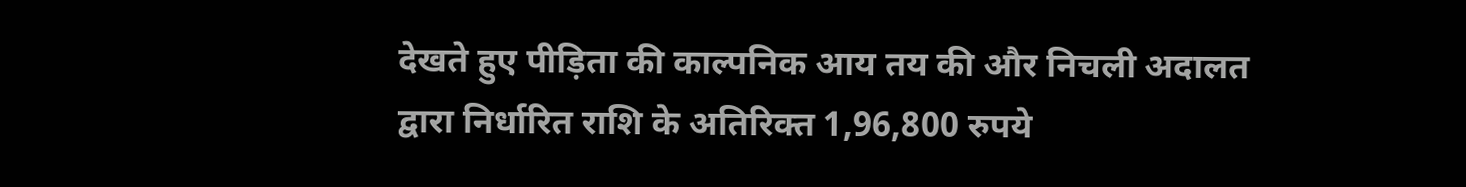देखते हुए पीड़िता की काल्पनिक आय तय की और निचली अदालत द्वारा निर्धारित राशि के अतिरिक्त 1,96,800 रुपये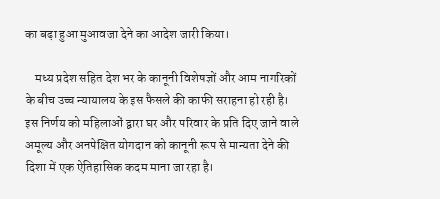का बढ़ा हुआ मुआवजा देने का आदेश जारी किया।

    मध्य प्रदेश सहित देश भर के कानूनी विशेषज्ञों और आम नागरिकों के बीच उच्च न्यायालय के इस फैसले की काफी सराहना हो रही है। इस निर्णय को महिलाओं द्वारा घर और परिवार के प्रति दिए जाने वाले अमूल्य और अनपेक्षित योगदान को कानूनी रूप से मान्यता देने की दिशा में एक ऐतिहासिक कदम माना जा रहा है।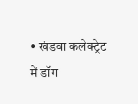• खंडवा कलेक्ट्रेट में डॉग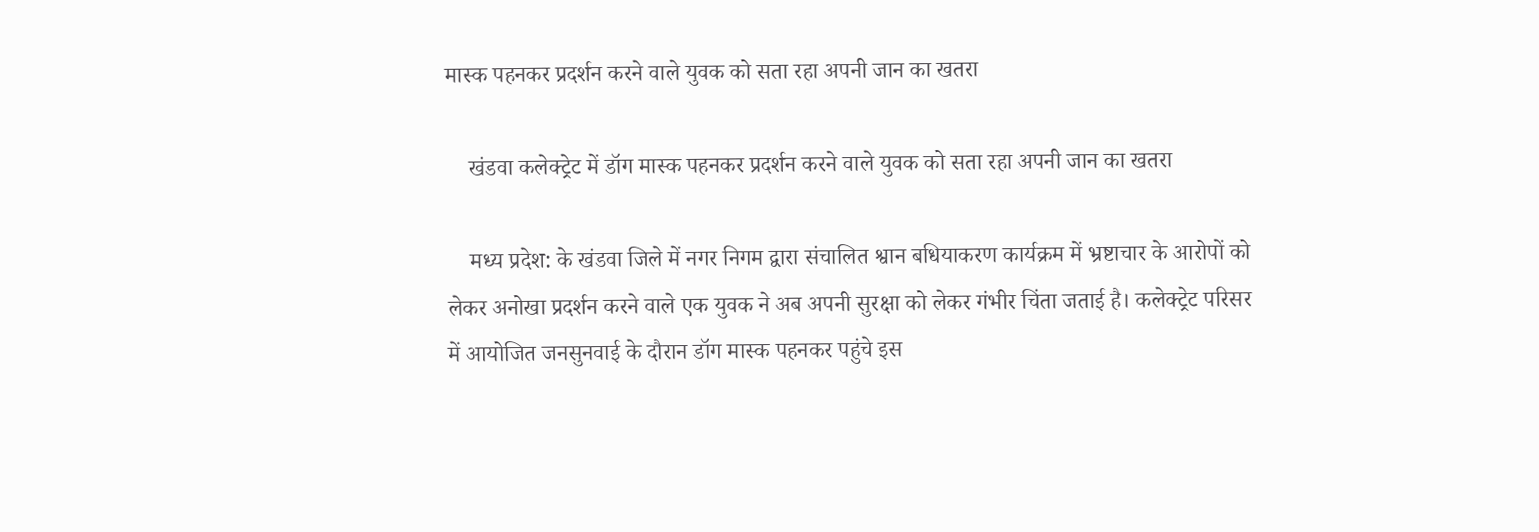मास्क पहनकर प्रदर्शन करने वाले युवक को सता रहा अपनी जान का खतरा

    खंडवा कलेक्ट्रेट में डॉग मास्क पहनकर प्रदर्शन करने वाले युवक को सता रहा अपनी जान का खतरा

    मध्य प्रदेश: के खंडवा जिले में नगर निगम द्वारा संचालित श्वान बधियाकरण कार्यक्रम में भ्रष्टाचार के आरोपों को लेकर अनोखा प्रदर्शन करने वाले एक युवक ने अब अपनी सुरक्षा को लेकर गंभीर चिंता जताई है। कलेक्ट्रेट परिसर में आयोजित जनसुनवाई के दौरान डॉग मास्क पहनकर पहुंचे इस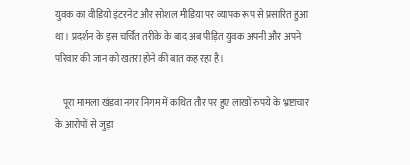युवक का वीडियो इंटरनेट और सोशल मीडिया पर व्यापक रूप से प्रसारित हुआ था। प्रदर्शन के इस चर्चित तरीके के बाद अब पीड़ित युवक अपनी और अपने परिवार की जान को खतरा होने की बात कह रहा है।

    पूरा मामला खंडवा नगर निगम में कथित तौर पर हुए लाखों रुपये के भ्रष्टाचार के आरोपों से जुड़ा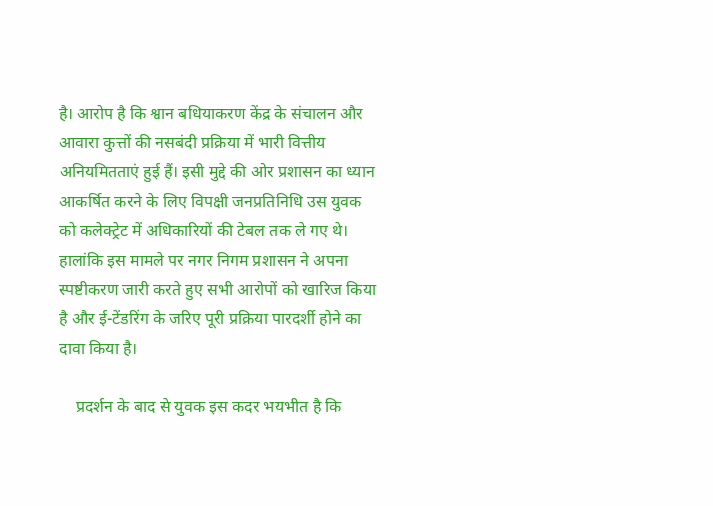है। आरोप है कि श्वान बधियाकरण केंद्र के संचालन और आवारा कुत्तों की नसबंदी प्रक्रिया में भारी वित्तीय अनियमितताएं हुई हैं। इसी मुद्दे की ओर प्रशासन का ध्यान आकर्षित करने के लिए विपक्षी जनप्रतिनिधि उस युवक को कलेक्ट्रेट में अधिकारियों की टेबल तक ले गए थे। हालांकि इस मामले पर नगर निगम प्रशासन ने अपना स्पष्टीकरण जारी करते हुए सभी आरोपों को खारिज किया है और ई-टेंडरिंग के जरिए पूरी प्रक्रिया पारदर्शी होने का दावा किया है।

    प्रदर्शन के बाद से युवक इस कदर भयभीत है कि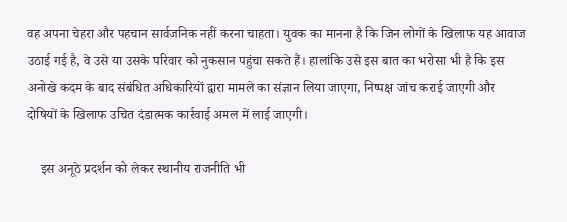वह अपना चेहरा और पहचान सार्वजनिक नहीं करना चाहता। युवक का मानना है कि जिन लोगों के खिलाफ यह आवाज उठाई गई है, वे उसे या उसके परिवार को नुकसान पहुंचा सकते हैं। हालांकि उसे इस बात का भरोसा भी है कि इस अनोखे कदम के बाद संबंधित अधिकारियों द्वारा मामले का संज्ञान लिया जाएगा, निष्पक्ष जांच कराई जाएगी और दोषियों के खिलाफ उचित दंडात्मक कार्रवाई अमल में लाई जाएगी।

    इस अनूठे प्रदर्शन को लेकर स्थानीय राजनीति भी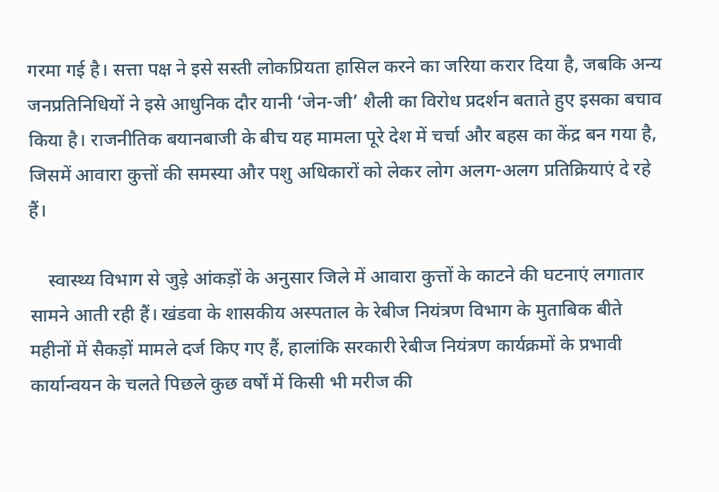गरमा गई है। सत्ता पक्ष ने इसे सस्ती लोकप्रियता हासिल करने का जरिया करार दिया है, जबकि अन्य जनप्रतिनिधियों ने इसे आधुनिक दौर यानी ‘जेन-जी’ शैली का विरोध प्रदर्शन बताते हुए इसका बचाव किया है। राजनीतिक बयानबाजी के बीच यह मामला पूरे देश में चर्चा और बहस का केंद्र बन गया है, जिसमें आवारा कुत्तों की समस्या और पशु अधिकारों को लेकर लोग अलग-अलग प्रतिक्रियाएं दे रहे हैं।

    स्वास्थ्य विभाग से जुड़े आंकड़ों के अनुसार जिले में आवारा कुत्तों के काटने की घटनाएं लगातार सामने आती रही हैं। खंडवा के शासकीय अस्पताल के रेबीज नियंत्रण विभाग के मुताबिक बीते महीनों में सैकड़ों मामले दर्ज किए गए हैं, हालांकि सरकारी रेबीज नियंत्रण कार्यक्रमों के प्रभावी कार्यान्वयन के चलते पिछले कुछ वर्षों में किसी भी मरीज की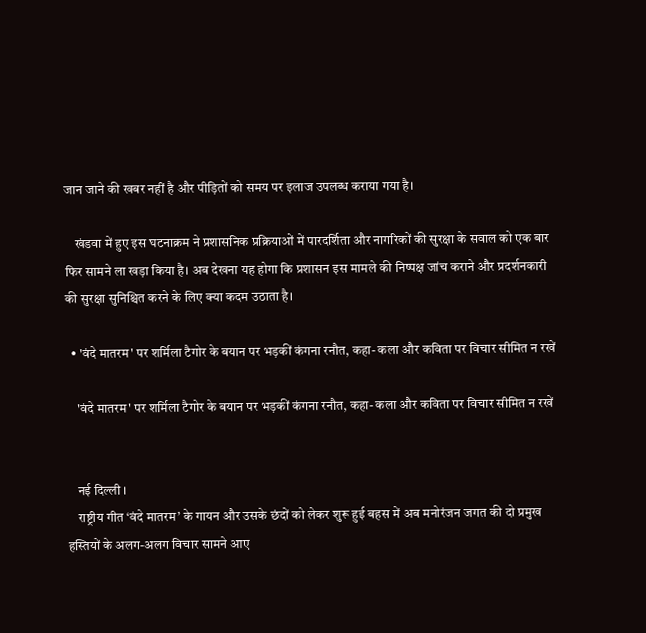जान जाने की खबर नहीं है और पीड़ितों को समय पर इलाज उपलब्ध कराया गया है।

    खंडवा में हुए इस घटनाक्रम ने प्रशासनिक प्रक्रियाओं में पारदर्शिता और नागरिकों की सुरक्षा के सवाल को एक बार फिर सामने ला खड़ा किया है। अब देखना यह होगा कि प्रशासन इस मामले की निष्पक्ष जांच कराने और प्रदर्शनकारी की सुरक्षा सुनिश्चित करने के लिए क्या कदम उठाता है।

  • 'वंदे मातरम' पर शर्मिला टैगोर के बयान पर भड़कीं कंगना रनौत, कहा- कला और कविता पर विचार सीमित न रखें

    'वंदे मातरम' पर शर्मिला टैगोर के बयान पर भड़कीं कंगना रनौत, कहा- कला और कविता पर विचार सीमित न रखें


    नई दिल्ली ।
    राष्ट्रीय गीत ‘वंदे मातरम’ के गायन और उसके छंदों को लेकर शुरू हुई बहस में अब मनोरंजन जगत की दो प्रमुख हस्तियों के अलग-अलग विचार सामने आए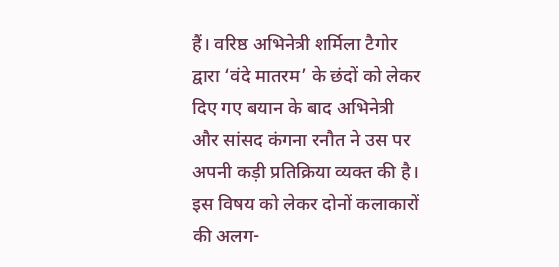हैं। वरिष्ठ अभिनेत्री शर्मिला टैगोर द्वारा ‘वंदे मातरम’ के छंदों को लेकर दिए गए बयान के बाद अभिनेत्री और सांसद कंगना रनौत ने उस पर अपनी कड़ी प्रतिक्रिया व्यक्त की है। इस विषय को लेकर दोनों कलाकारों की अलग-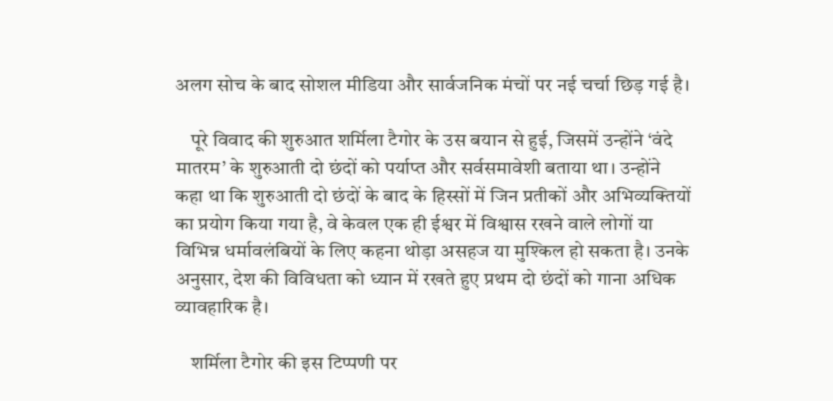अलग सोच के बाद सोशल मीडिया और सार्वजनिक मंचों पर नई चर्चा छिड़ गई है।

    पूरे विवाद की शुरुआत शर्मिला टैगोर के उस बयान से हुई, जिसमें उन्होंने ‘वंदे मातरम’ के शुरुआती दो छंदों को पर्याप्त और सर्वसमावेशी बताया था। उन्होंने कहा था कि शुरुआती दो छंदों के बाद के हिस्सों में जिन प्रतीकों और अभिव्यक्तियों का प्रयोग किया गया है, वे केवल एक ही ईश्वर में विश्वास रखने वाले लोगों या विभिन्न धर्मावलंबियों के लिए कहना थोड़ा असहज या मुश्किल हो सकता है। उनके अनुसार, देश की विविधता को ध्यान में रखते हुए प्रथम दो छंदों को गाना अधिक व्यावहारिक है।

    शर्मिला टैगोर की इस टिप्पणी पर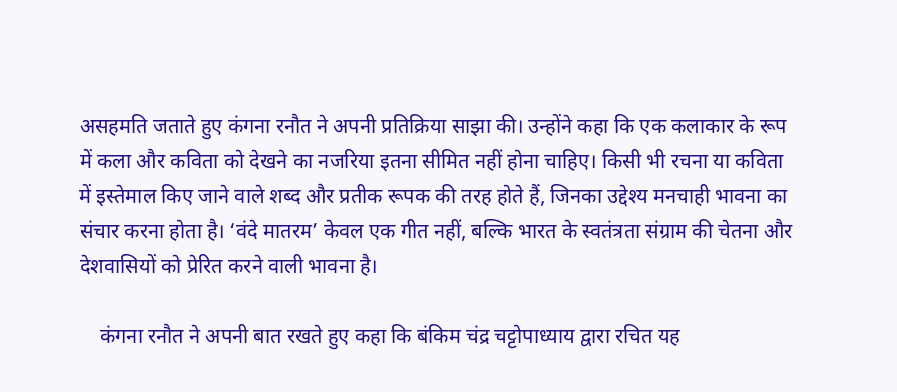असहमति जताते हुए कंगना रनौत ने अपनी प्रतिक्रिया साझा की। उन्होंने कहा कि एक कलाकार के रूप में कला और कविता को देखने का नजरिया इतना सीमित नहीं होना चाहिए। किसी भी रचना या कविता में इस्तेमाल किए जाने वाले शब्द और प्रतीक रूपक की तरह होते हैं, जिनका उद्देश्य मनचाही भावना का संचार करना होता है। ‘वंदे मातरम’ केवल एक गीत नहीं, बल्कि भारत के स्वतंत्रता संग्राम की चेतना और देशवासियों को प्रेरित करने वाली भावना है।

    कंगना रनौत ने अपनी बात रखते हुए कहा कि बंकिम चंद्र चट्टोपाध्याय द्वारा रचित यह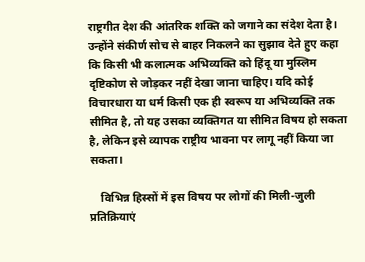राष्ट्रगीत देश की आंतरिक शक्ति को जगाने का संदेश देता है। उन्होंने संकीर्ण सोच से बाहर निकलने का सुझाव देते हुए कहा कि किसी भी कलात्मक अभिव्यक्ति को हिंदू या मुस्लिम दृष्टिकोण से जोड़कर नहीं देखा जाना चाहिए। यदि कोई विचारधारा या धर्म किसी एक ही स्वरूप या अभिव्यक्ति तक सीमित है, तो यह उसका व्यक्तिगत या सीमित विषय हो सकता है, लेकिन इसे व्यापक राष्ट्रीय भावना पर लागू नहीं किया जा सकता।

    विभिन्न हिस्सों में इस विषय पर लोगों की मिली-जुली प्रतिक्रियाएं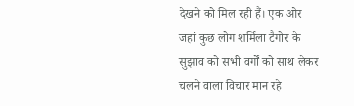देखने को मिल रही हैं। एक ओर जहां कुछ लोग शर्मिला टैगोर के सुझाव को सभी वर्गों को साथ लेकर चलने वाला विचार मान रहे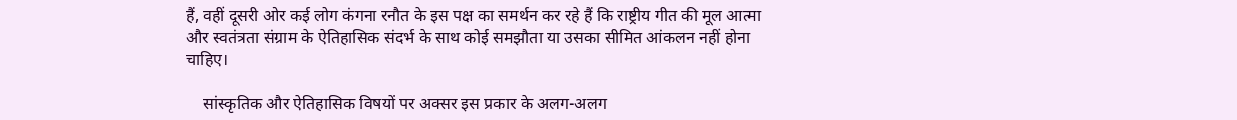हैं, वहीं दूसरी ओर कई लोग कंगना रनौत के इस पक्ष का समर्थन कर रहे हैं कि राष्ट्रीय गीत की मूल आत्मा और स्वतंत्रता संग्राम के ऐतिहासिक संदर्भ के साथ कोई समझौता या उसका सीमित आंकलन नहीं होना चाहिए।

    सांस्कृतिक और ऐतिहासिक विषयों पर अक्सर इस प्रकार के अलग-अलग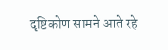दृष्टिकोण सामने आते रहे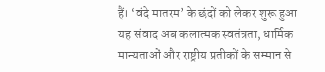हैं। ‘वंदे मातरम’ के छंदों को लेकर शुरू हुआ यह संवाद अब कलात्मक स्वतंत्रता, धार्मिक मान्यताओं और राष्ट्रीय प्रतीकों के सम्मान से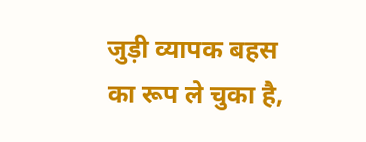जुड़ी व्यापक बहस का रूप ले चुका है,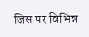जिस पर विभिन्न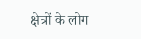क्षेत्रों के लोग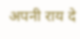अपनी राय दे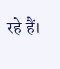रहे हैं।